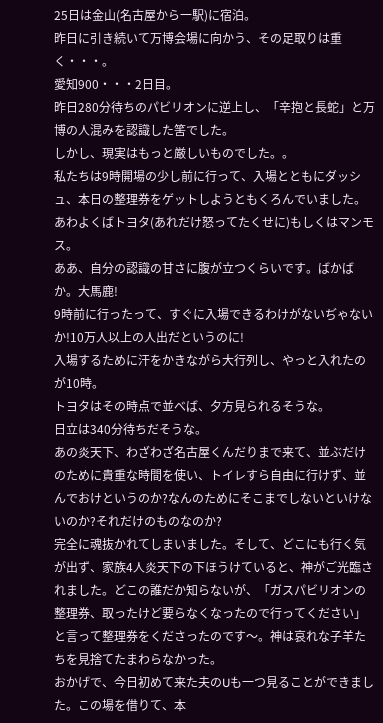25日は金山(名古屋から一駅)に宿泊。
昨日に引き続いて万博会場に向かう、その足取りは重く・・・。
愛知900・・・2日目。
昨日280分待ちのパビリオンに逆上し、「辛抱と長蛇」と万博の人混みを認識した筈でした。
しかし、現実はもっと厳しいものでした。。
私たちは9時開場の少し前に行って、入場とともにダッシュ、本日の整理券をゲットしようともくろんでいました。あわよくばトヨタ(あれだけ怒ってたくせに)もしくはマンモス。
ああ、自分の認識の甘さに腹が立つくらいです。ばかばか。大馬鹿!
9時前に行ったって、すぐに入場できるわけがないぢゃないか!10万人以上の人出だというのに!
入場するために汗をかきながら大行列し、やっと入れたのが10時。
トヨタはその時点で並べば、夕方見られるそうな。
日立は340分待ちだそうな。
あの炎天下、わざわざ名古屋くんだりまで来て、並ぶだけのために貴重な時間を使い、トイレすら自由に行けず、並んでおけというのか?なんのためにそこまでしないといけないのか?それだけのものなのか?
完全に魂抜かれてしまいました。そして、どこにも行く気が出ず、家族4人炎天下の下ほうけていると、神がご光臨されました。どこの誰だか知らないが、「ガスパビリオンの整理券、取ったけど要らなくなったので行ってください」と言って整理券をくださったのです〜。神は哀れな子羊たちを見捨てたまわらなかった。
おかげで、今日初めて来た夫のUも一つ見ることができました。この場を借りて、本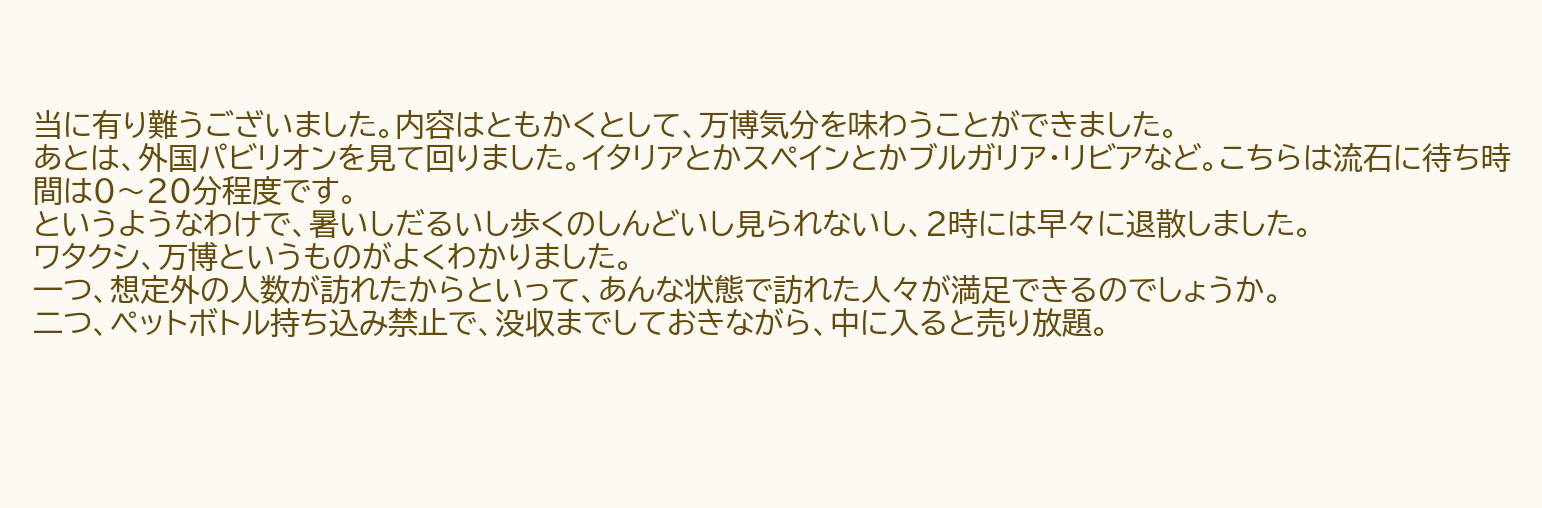当に有り難うございました。内容はともかくとして、万博気分を味わうことができました。
あとは、外国パビリオンを見て回りました。イタリアとかスペインとかブルガリア・リビアなど。こちらは流石に待ち時間は0〜20分程度です。
というようなわけで、暑いしだるいし歩くのしんどいし見られないし、2時には早々に退散しました。
ワタクシ、万博というものがよくわかりました。
一つ、想定外の人数が訪れたからといって、あんな状態で訪れた人々が満足できるのでしょうか。
二つ、ペットボトル持ち込み禁止で、没収までしておきながら、中に入ると売り放題。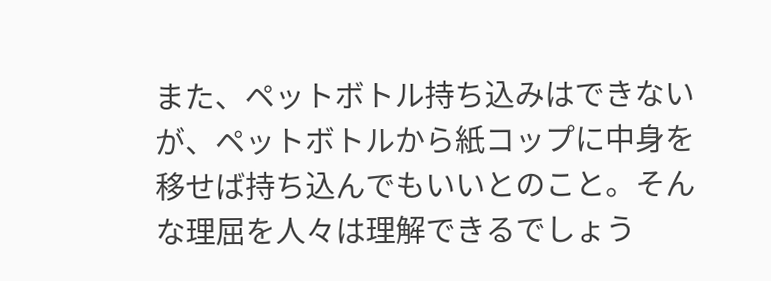また、ペットボトル持ち込みはできないが、ペットボトルから紙コップに中身を移せば持ち込んでもいいとのこと。そんな理屈を人々は理解できるでしょう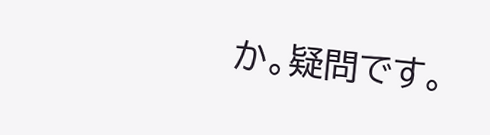か。疑問です。